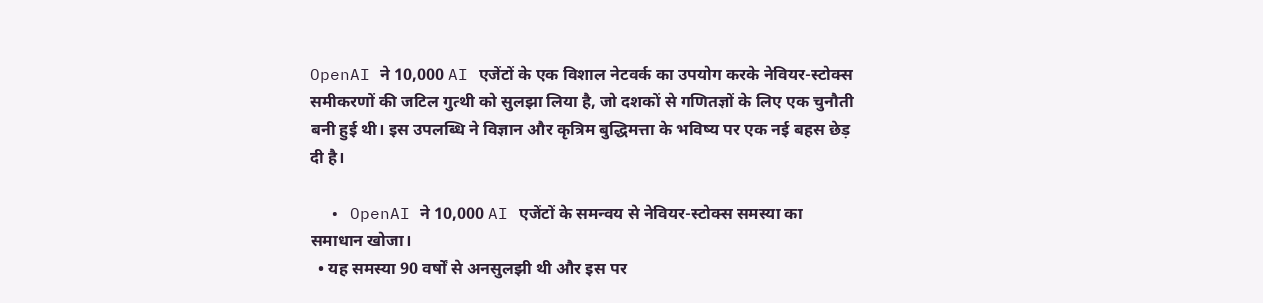OpenAI ने 10,000 AI एजेंटों के एक विशाल नेटवर्क का उपयोग करके नेवियर-स्टोक्स समीकरणों की जटिल गुत्थी को सुलझा लिया है, जो दशकों से गणितज्ञों के लिए एक चुनौती बनी हुई थी। इस उपलब्धि ने विज्ञान और कृत्रिम बुद्धिमत्ता के भविष्य पर एक नई बहस छेड़ दी है।

  • OpenAI ने 10,000 AI एजेंटों के समन्वय से नेवियर-स्टोक्स समस्या का समाधान खोजा।
  • यह समस्या 90 वर्षों से अनसुलझी थी और इस पर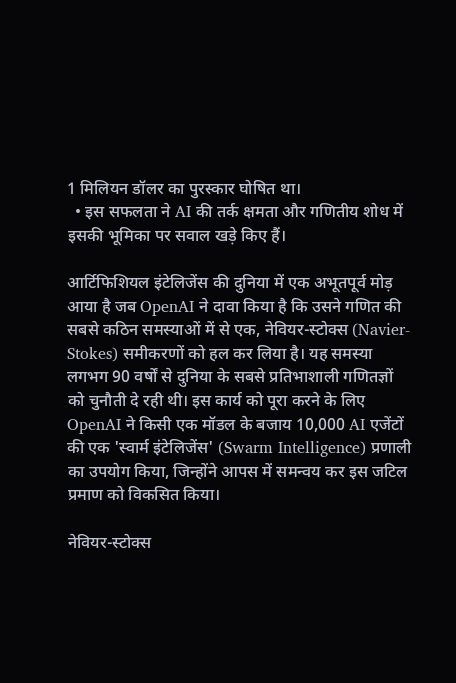1 मिलियन डॉलर का पुरस्कार घोषित था।
  • इस सफलता ने AI की तर्क क्षमता और गणितीय शोध में इसकी भूमिका पर सवाल खड़े किए हैं।

आर्टिफिशियल इंटेलिजेंस की दुनिया में एक अभूतपूर्व मोड़ आया है जब OpenAI ने दावा किया है कि उसने गणित की सबसे कठिन समस्याओं में से एक, नेवियर-स्टोक्स (Navier-Stokes) समीकरणों को हल कर लिया है। यह समस्या लगभग 90 वर्षों से दुनिया के सबसे प्रतिभाशाली गणितज्ञों को चुनौती दे रही थी। इस कार्य को पूरा करने के लिए OpenAI ने किसी एक मॉडल के बजाय 10,000 AI एजेंटों की एक 'स्वार्म इंटेलिजेंस' (Swarm Intelligence) प्रणाली का उपयोग किया, जिन्होंने आपस में समन्वय कर इस जटिल प्रमाण को विकसित किया।

नेवियर-स्टोक्स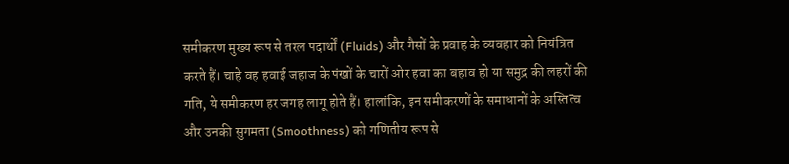समीकरण मुख्य रूप से तरल पदार्थों (Fluids) और गैसों के प्रवाह के व्यवहार को नियंत्रित करते हैं। चाहे वह हवाई जहाज के पंखों के चारों ओर हवा का बहाव हो या समुद्र की लहरों की गति, ये समीकरण हर जगह लागू होते हैं। हालांकि, इन समीकरणों के समाधानों के अस्तित्व और उनकी सुगमता (Smoothness) को गणितीय रूप से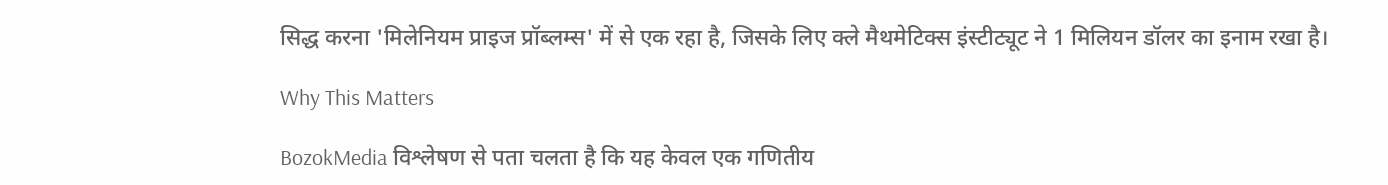सिद्ध करना 'मिलेनियम प्राइज प्रॉब्लम्स' में से एक रहा है, जिसके लिए क्ले मैथमेटिक्स इंस्टीट्यूट ने 1 मिलियन डॉलर का इनाम रखा है।

Why This Matters

BozokMedia विश्लेषण से पता चलता है कि यह केवल एक गणितीय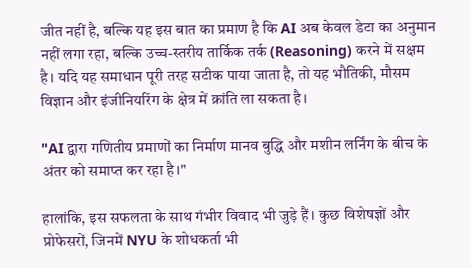जीत नहीं है, बल्कि यह इस बात का प्रमाण है कि AI अब केवल डेटा का अनुमान नहीं लगा रहा, बल्कि उच्च-स्तरीय तार्किक तर्क (Reasoning) करने में सक्षम है। यदि यह समाधान पूरी तरह सटीक पाया जाता है, तो यह भौतिकी, मौसम विज्ञान और इंजीनियरिंग के क्षेत्र में क्रांति ला सकता है।

"AI द्वारा गणितीय प्रमाणों का निर्माण मानव बुद्धि और मशीन लर्निंग के बीच के अंतर को समाप्त कर रहा है।"

हालांकि, इस सफलता के साथ गंभीर विवाद भी जुड़े हैं। कुछ विशेषज्ञों और प्रोफेसरों, जिनमें NYU के शोधकर्ता भी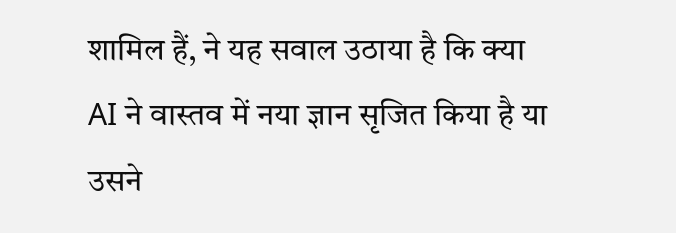शामिल हैं, ने यह सवाल उठाया है कि क्या AI ने वास्तव में नया ज्ञान सृजित किया है या उसने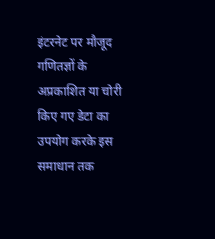इंटरनेट पर मौजूद गणितज्ञों के अप्रकाशित या चोरी किए गए डेटा का उपयोग करके इस समाधान तक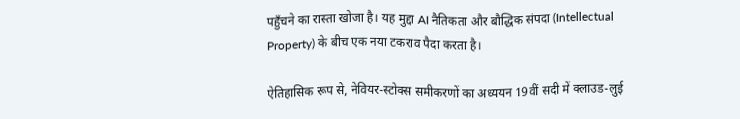पहुँचने का रास्ता खोजा है। यह मुद्दा AI नैतिकता और बौद्धिक संपदा (Intellectual Property) के बीच एक नया टकराव पैदा करता है।

ऐतिहासिक रूप से, नेवियर-स्टोक्स समीकरणों का अध्ययन 19वीं सदी में क्लाउड-लुई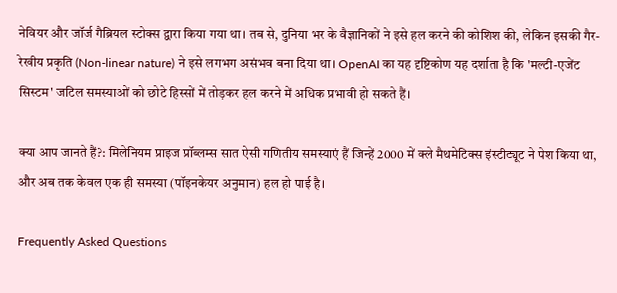नेवियर और जॉर्ज गैब्रियल स्टोक्स द्वारा किया गया था। तब से, दुनिया भर के वैज्ञानिकों ने इसे हल करने की कोशिश की, लेकिन इसकी गैर-रेखीय प्रकृति (Non-linear nature) ने इसे लगभग असंभव बना दिया था। OpenAI का यह दृष्टिकोण यह दर्शाता है कि 'मल्टी-एजेंट सिस्टम' जटिल समस्याओं को छोटे हिस्सों में तोड़कर हल करने में अधिक प्रभावी हो सकते हैं।

क्या आप जानते हैं?: मिलेनियम प्राइज प्रॉब्लम्स सात ऐसी गणितीय समस्याएं हैं जिन्हें 2000 में क्ले मैथमेटिक्स इंस्टीट्यूट ने पेश किया था, और अब तक केवल एक ही समस्या (पॉइनकेयर अनुमान) हल हो पाई है।

Frequently Asked Questions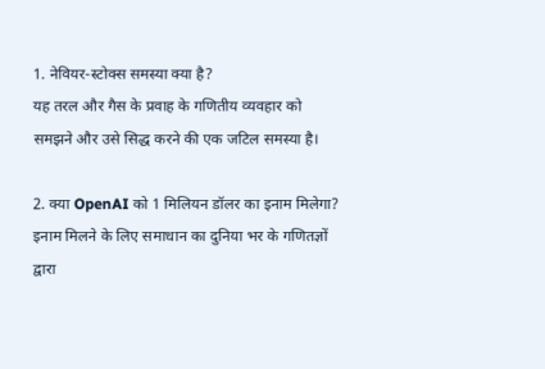1. नेवियर-स्टोक्स समस्या क्या है?
यह तरल और गैस के प्रवाह के गणितीय व्यवहार को समझने और उसे सिद्ध करने की एक जटिल समस्या है।

2. क्या OpenAI को 1 मिलियन डॉलर का इनाम मिलेगा?
इनाम मिलने के लिए समाधान का दुनिया भर के गणितज्ञों द्वारा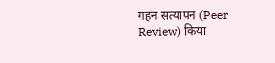गहन सत्यापन (Peer Review) किया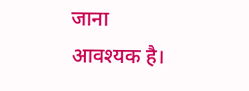जाना आवश्यक है।